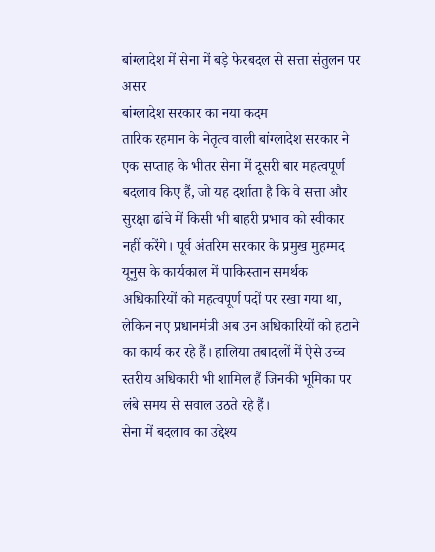बांग्लादेश में सेना में बड़े फेरबदल से सत्ता संतुलन पर असर
बांग्लादेश सरकार का नया कदम
तारिक रहमान के नेतृत्व वाली बांग्लादेश सरकार ने एक सप्ताह के भीतर सेना में दूसरी बार महत्वपूर्ण बदलाव किए हैं, जो यह दर्शाता है कि वे सत्ता और सुरक्षा ढांचे में किसी भी बाहरी प्रभाव को स्वीकार नहीं करेंगे। पूर्व अंतरिम सरकार के प्रमुख मुहम्मद यूनुस के कार्यकाल में पाकिस्तान समर्थक अधिकारियों को महत्वपूर्ण पदों पर रखा गया था, लेकिन नए प्रधानमंत्री अब उन अधिकारियों को हटाने का कार्य कर रहे हैं। हालिया तबादलों में ऐसे उच्च स्तरीय अधिकारी भी शामिल हैं जिनकी भूमिका पर लंबे समय से सवाल उठते रहे हैं।
सेना में बदलाव का उद्देश्य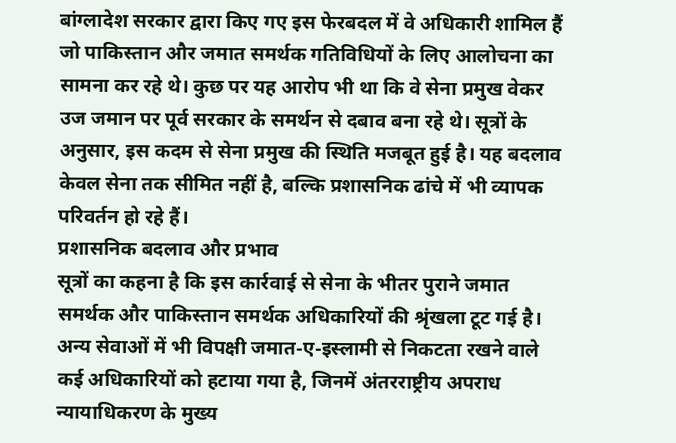बांग्लादेश सरकार द्वारा किए गए इस फेरबदल में वे अधिकारी शामिल हैं जो पाकिस्तान और जमात समर्थक गतिविधियों के लिए आलोचना का सामना कर रहे थे। कुछ पर यह आरोप भी था कि वे सेना प्रमुख वेकर उज जमान पर पूर्व सरकार के समर्थन से दबाव बना रहे थे। सूत्रों के अनुसार, इस कदम से सेना प्रमुख की स्थिति मजबूत हुई है। यह बदलाव केवल सेना तक सीमित नहीं है, बल्कि प्रशासनिक ढांचे में भी व्यापक परिवर्तन हो रहे हैं।
प्रशासनिक बदलाव और प्रभाव
सूत्रों का कहना है कि इस कार्रवाई से सेना के भीतर पुराने जमात समर्थक और पाकिस्तान समर्थक अधिकारियों की श्रृंखला टूट गई है। अन्य सेवाओं में भी विपक्षी जमात-ए-इस्लामी से निकटता रखने वाले कई अधिकारियों को हटाया गया है, जिनमें अंतरराष्ट्रीय अपराध न्यायाधिकरण के मुख्य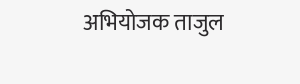अभियोजक ताजुल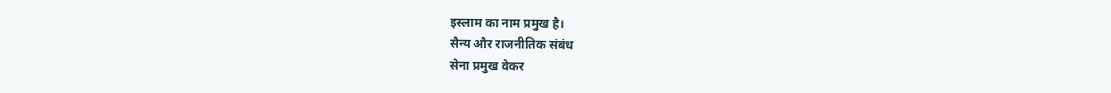इस्लाम का नाम प्रमुख है।
सैन्य और राजनीतिक संबंध
सेना प्रमुख वेकर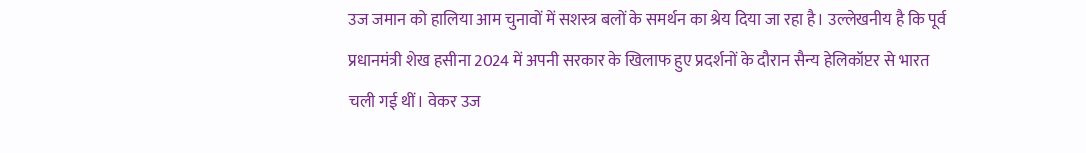उज जमान को हालिया आम चुनावों में सशस्त्र बलों के समर्थन का श्रेय दिया जा रहा है। उल्लेखनीय है कि पूर्व प्रधानमंत्री शेख हसीना 2024 में अपनी सरकार के खिलाफ हुए प्रदर्शनों के दौरान सैन्य हेलिकॉप्टर से भारत चली गई थीं। वेकर उज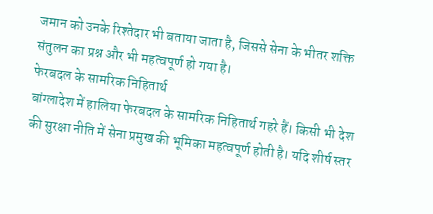जमान को उनके रिश्तेदार भी बताया जाता है, जिससे सेना के भीतर शक्ति संतुलन का प्रश्न और भी महत्वपूर्ण हो गया है।
फेरबदल के सामरिक निहितार्थ
बांग्लादेश में हालिया फेरबदल के सामरिक निहितार्थ गहरे हैं। किसी भी देश की सुरक्षा नीति में सेना प्रमुख की भूमिका महत्वपूर्ण होती है। यदि शीर्ष स्तर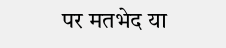पर मतभेद या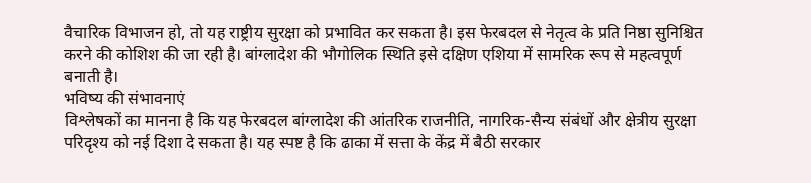वैचारिक विभाजन हो, तो यह राष्ट्रीय सुरक्षा को प्रभावित कर सकता है। इस फेरबदल से नेतृत्व के प्रति निष्ठा सुनिश्चित करने की कोशिश की जा रही है। बांग्लादेश की भौगोलिक स्थिति इसे दक्षिण एशिया में सामरिक रूप से महत्वपूर्ण बनाती है।
भविष्य की संभावनाएं
विश्लेषकों का मानना है कि यह फेरबदल बांग्लादेश की आंतरिक राजनीति, नागरिक-सैन्य संबंधों और क्षेत्रीय सुरक्षा परिदृश्य को नई दिशा दे सकता है। यह स्पष्ट है कि ढाका में सत्ता के केंद्र में बैठी सरकार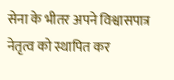सेना के भीतर अपने विश्वासपात्र नेतृत्व को स्थापित कर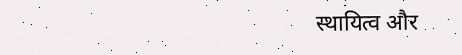स्थायित्व और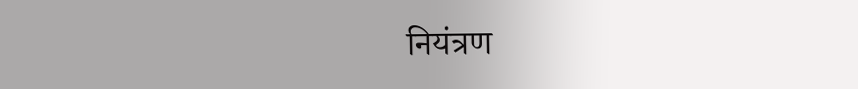नियंत्रण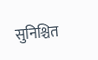सुनिश्चित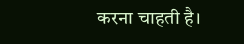करना चाहती है।